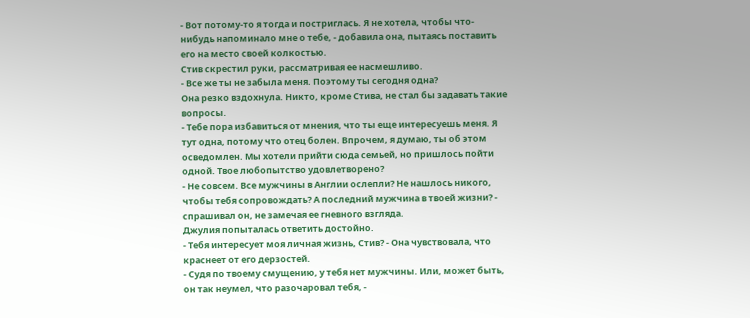- Вот потому-то я тогда и постриглась. Я не хотела, чтобы что-нибудь напоминало мне о тебе, - добавила она, пытаясь поставить его на место своей колкостью.
Стив скрестил руки, рассматривая ее насмешливо.
- Все же ты не забыла меня. Поэтому ты сегодня одна?
Она резко вздохнула. Никто, кроме Стива, не стал бы задавать такие вопросы.
- Тебе пора избавиться от мнения, что ты еще интересуешь меня. Я тут одна, потому что отец болен. Впрочем, я думаю, ты об этом осведомлен. Мы хотели прийти сюда семьей, но пришлось пойти одной. Твое любопытство удовлетворено?
- Не совсем. Все мужчины в Англии ослепли? Не нашлось никого, чтобы тебя сопровождать? А последний мужчина в твоей жизни? - спрашивал он, не замечая ее гневного взгляда.
Джулия попыталась ответить достойно.
- Тебя интересует моя личная жизнь, Стив? - Она чувствовала, что краснеет от его дерзостей.
- Судя по твоему смущению, у тебя нет мужчины. Или, может быть, он так неумел, что разочаровал тебя, -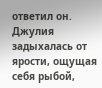ответил он.
Джулия задыхалась от ярости, ощущая себя рыбой,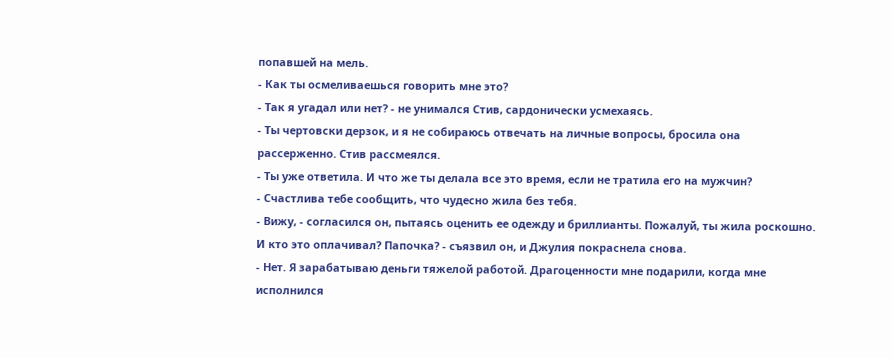попавшей на мель.
- Как ты осмеливаешься говорить мне это?
- Так я угадал или нет? - не унимался Стив, сардонически усмехаясь.
- Ты чертовски дерзок, и я не собираюсь отвечать на личные вопросы, бросила она рассерженно. Стив рассмеялся.
- Ты уже ответила. И что же ты делала все это время, если не тратила его на мужчин?
- Счастлива тебе сообщить, что чудесно жила без тебя.
- Вижу, - согласился он, пытаясь оценить ее одежду и бриллианты. Пожалуй, ты жила роскошно. И кто это оплачивал? Папочка? - съязвил он, и Джулия покраснела снова.
- Нет. Я зарабатываю деньги тяжелой работой. Драгоценности мне подарили, когда мне исполнился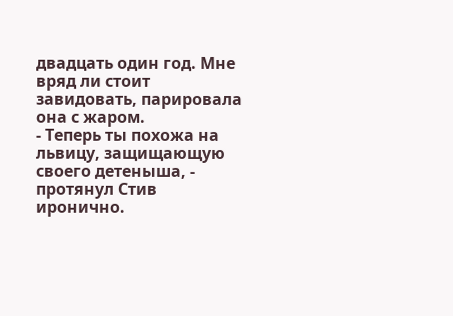двадцать один год. Мне вряд ли стоит завидовать, парировала она с жаром.
- Теперь ты похожа на львицу, защищающую своего детеныша, - протянул Стив иронично.